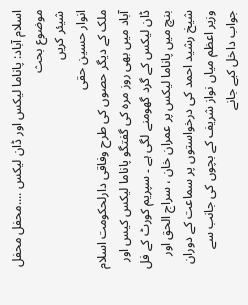اسلام آباد: پاناما لیکس اور ڈان لیکس ....محفل محفل موضوع بحث
شیئر کریں
انوار حسین حقی
ملک کے دیگر حصوں کی طرح وفاقی دارلحکومت اسلام آباد میں بھی روز مرہ کی گفتگو پاناما لیکس کیس اور ڈان لیکس کے گرد گھومنے لگی ہے ۔ سپریم کورٹ کے فل بنچ میں پاناما لیکس پر عمران خان ، سراج الحق اور شیخ رشید احمد کی درخواستوں پر سماعت کے دوران وزیر اعظم میاں نواز شریف کے بچوں کی جانب سے جواب داخل کیے جانے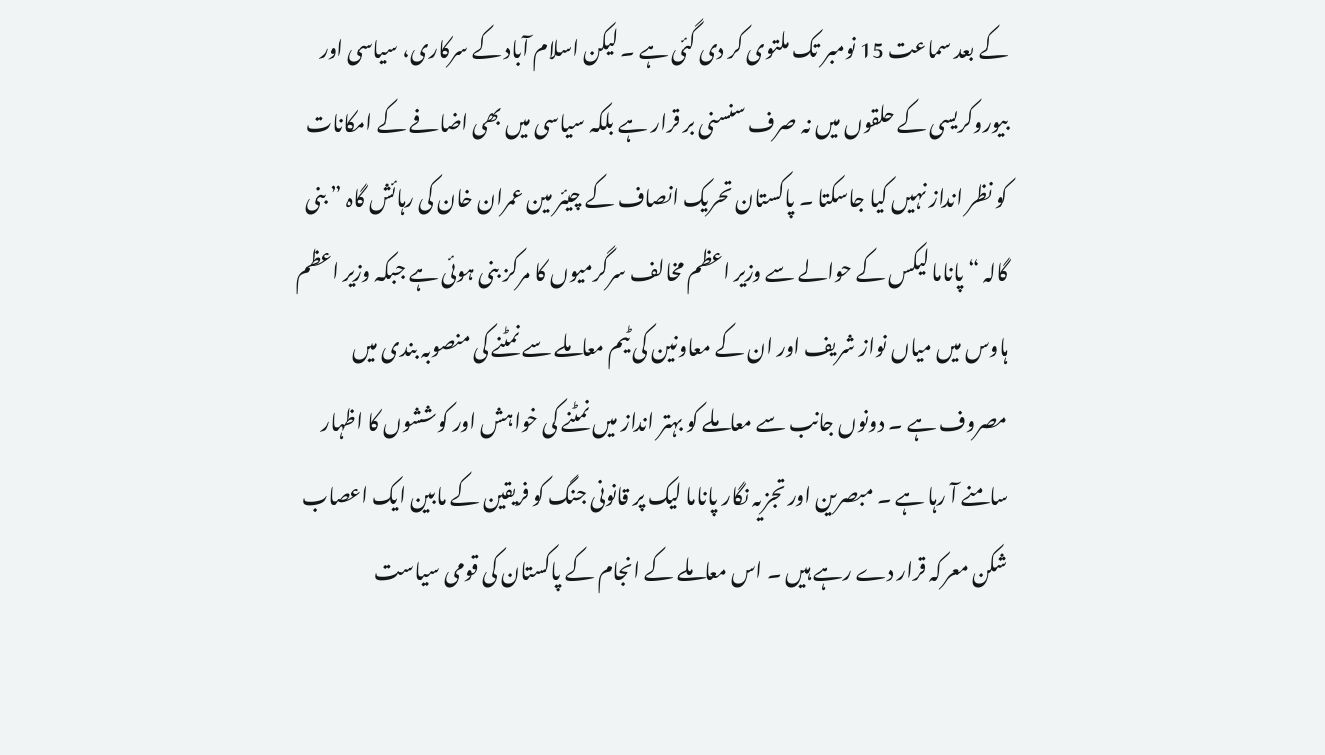کے بعد سماعت 15 نومبر تک ملتوی کر دی گئی ہے ۔ لیکن اسلام آباد کے سرکاری، سیاسی اور بیوروکریسی کے حلقوں میں نہ صرف سنسنی بر قرار ہے بلکہ سیاسی میں بھی اضافے کے امکانات کو نظر انداز نہیں کیا جاسکتا ۔ پاکستان تحریک انصاف کے چیئر مین عمران خان کی رہائش گاہ ” بنی گالہ “ پاناما لیکس کے حوالے سے وزیر اعظم مخالف سرگرمیوں کا مرکز بنی ہوئی ہے جبکہ وزیر اعظم ہاوس میں میاں نواز شریف اور ان کے معاونین کی ٹیم معاملے سے نمٹنے کی منصوبہ بندی میں مصروف ہے ۔ دونوں جانب سے معاملے کو بہتر انداز میں نمٹنے کی خواہش اور کوششوں کا اظہار سامنے آ رہا ہے ۔ مبصرین اور تجزیہ نگار پاناما لیک پر قانونی جنگ کو فریقین کے مابین ایک اعصاب شکن معرکہ قرار دے رہے ہیں ۔ اس معاملے کے انجام کے پاکستان کی قومی سیاست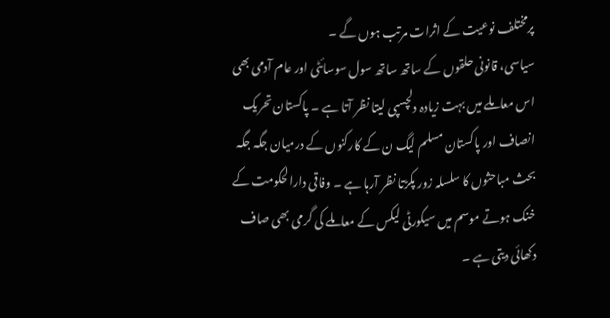پرمختلف نوعیت کے اثرات مرتب ہوں گے ۔
سیاسی، قانونی حلقوں کے ساتھ ساتھ سول سوسائٹی اور عام آدمی بھی اس معاملے میں بہت زیادہ دلچسپی لیتا نظر آتا ہے ۔ پاکستان تحریک انصاف اور پاکستان مسلم لیگ ن کے کارکنوں کے درمیان جگہ جگہ بحث مباحثوں کا سلسلہ زور پکڑتا نظر آرہا ہے ۔ وفاقی دارالحکومت کے خنک ہوتے موسم میں سیکورٹی لیکس کے معاملے کی گرمی بھی صاف دکھائی دیتی ہے ۔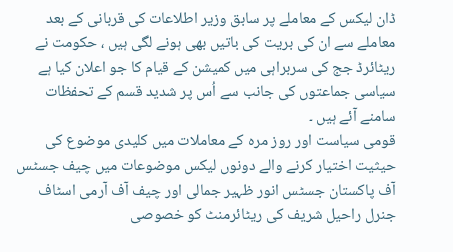ڈان لیکس کے معاملے پر سابق وزیر اطلاعات کی قربانی کے بعد معاملے سے ان کی بریت کی باتیں بھی ہونے لگی ہیں ، حکومت نے ریٹائرڈ جج کی سربراہی میں کمیشن کے قیام کا جو اعلان کیا ہے سیاسی جماعتوں کی جانب سے اُس پر شدید قسم کے تحفظات سامنے آئے ہیں ۔
قومی سیاست اور روز مرہ کے معاملات میں کلیدی موضوع کی حیثیت اختیار کرنے والے دونوں لیکس موضوعات میں چیف جسٹس آف پاکستان جسٹس انور ظہیر جمالی اور چیف آف آرمی اسٹاف جنرل راحیل شریف کی ریٹائرمنٹ کو خصوصی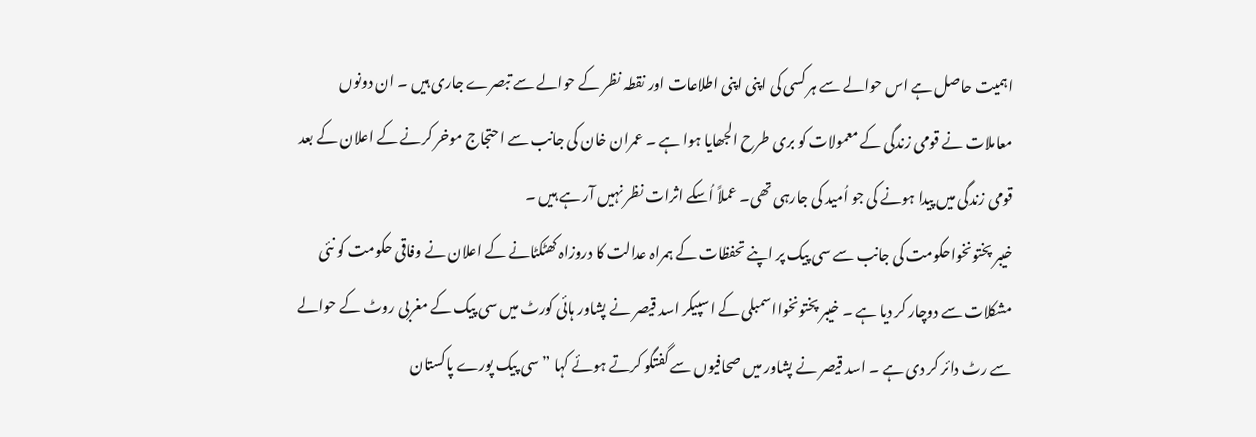اہمیت حاصل ہے اس حوالے سے ہر کسی کی اپنی اپنی اطلاعات اور نقطہ نظر کے حوالے سے تبصرے جاری ہیں ۔ ان دونوں معاملات نے قومی زندگی کے معمولات کو بری طرح الجھایا ہوا ہے ۔ عمران خان کی جانب سے احتجاج موخر کرنے کے اعلان کے بعد قومی زندگی میں پیدا ہونے کی جو اُمید کی جارہی تھی۔ عملاً اُسکے اثرات نظر نہیں آر ہے ہیں ۔
خیبر پختونخواحکومت کی جانب سے سی پیک پر اپنے تحفظات کے ہمراہ عدالت کا دروزاہ کھٹکٹانے کے اعلان نے وفاقی حکومت کو نئی مشکلات سے دوچار کر دیا ہے ۔ خیبر پختونخوااسمبلی کے اسپیکر اسد قیصر نے پشاور ہائی کورٹ میں سی پیک کے مغربی روٹ کے حوالے سے رٹ دائر کر دی ہے ۔ اسد قیصر نے پشاور میں صحافیوں سے گفتگو کرتے ہوئے کہا ” سی پیک پورے پاکستان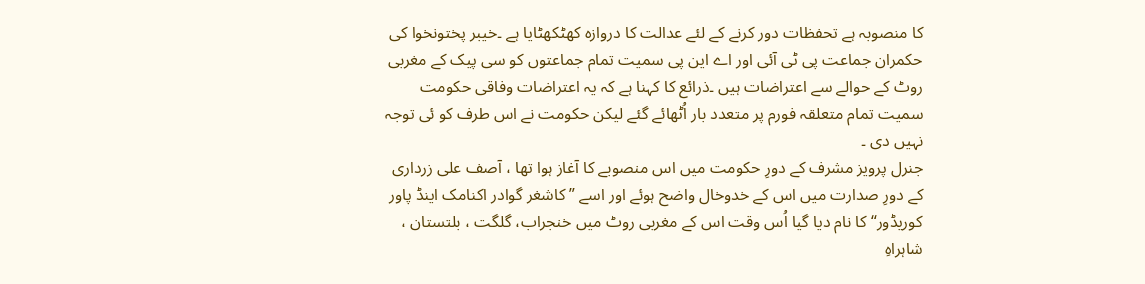کا منصوبہ ہے تحفظات دور کرنے کے لئے عدالت کا دروازہ کھٹکھٹایا ہے ۔خیبر پختونخوا کی حکمران جماعت پی ٹی آئی اور اے این پی سمیت تمام جماعتوں کو سی پیک کے مغربی روٹ کے حوالے سے اعتراضات ہیں ۔ذرائع کا کہنا ہے کہ یہ اعتراضات وفاقی حکومت سمیت تمام متعلقہ فورم پر متعدد بار اُٹھائے گئے لیکن حکومت نے اس طرف کو ئی توجہ نہیں دی ۔
جنرل پرویز مشرف کے دورِ حکومت میں اس منصوبے کا آغاز ہوا تھا ، آصف علی زرداری کے دورِ صدارت میں اس کے خدوخال واضح ہوئے اور اسے ” کاشغر گوادر اکنامک اینڈ پاور کوریڈور“ کا نام دیا گیا اُس وقت اس کے مغربی روٹ میں خنجراب، گلگت ، بلتستان ، شاہراہِ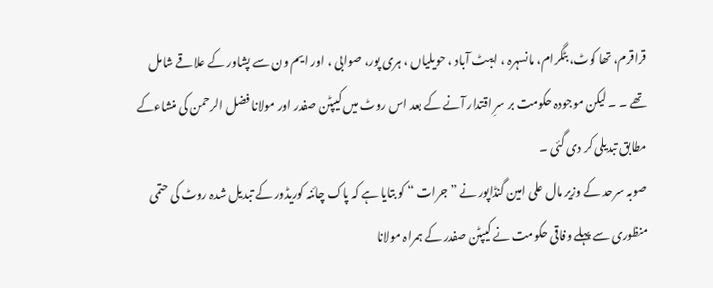قراقرم، تھا کوٹ، بٹگرام، مانسہرہ ، ایبٹ آباد ، حویلیاں ، ہری پور، صوابی ، اور ایم ون سے پشاور کے علاقے شامل تھے ۔ ۔ لیکن موجودہ حکومت بر سرِ اقتدار آنے کے بعد اس روٹ میں کیپٹن صفدر اور مولانا فضل الرحمن کی منشاءکے مطابق تبدیلی کر دی گئی ۔
صوبہ سرحد کے وزیر مال علی امین گنڈاپور نے ”جرات “ کو بتایا ہے کہ پاک چائنہ کوریڈور کے تبدیل شدہ روٹ کی حتمی منظوری سے پہلے وفاقی حکومت نے کیپٹن صفدر کے ہمراہ مولانا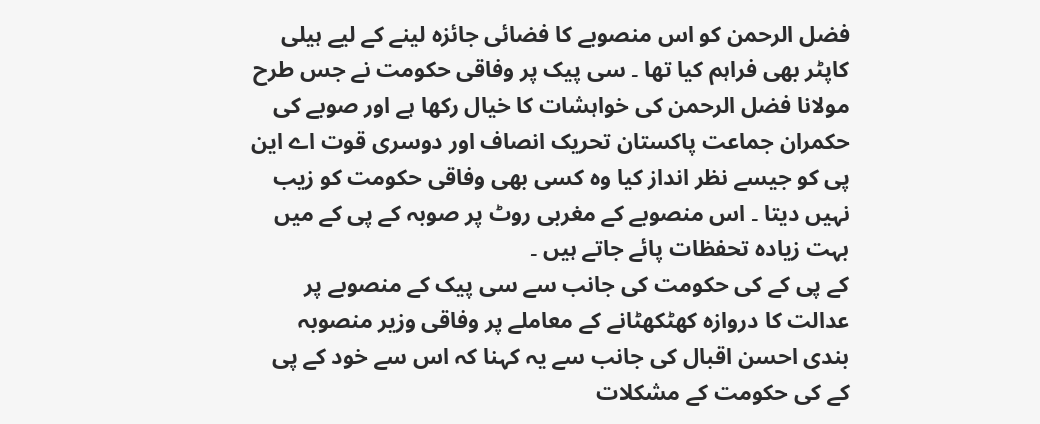فضل الرحمن کو اس منصوبے کا فضائی جائزہ لینے کے لیے ہیلی کاپٹر بھی فراہم کیا تھا ۔ سی پیک پر وفاقی حکومت نے جس طرح مولانا فضل الرحمن کی خواہشات کا خیال رکھا ہے اور صوبے کی حکمران جماعت پاکستان تحریک انصاف اور دوسری قوت اے این پی کو جیسے نظر انداز کیا وہ کسی بھی وفاقی حکومت کو زیب نہیں دیتا ۔ اس منصوبے کے مغربی روٹ پر صوبہ کے پی کے میں بہت زیادہ تحفظات پائے جاتے ہیں ۔
کے پی کے کی حکومت کی جانب سے سی پیک کے منصوبے پر عدالت کا دروازہ کھٹکھٹانے کے معاملے پر وفاقی وزیر منصوبہ بندی احسن اقبال کی جانب سے یہ کہنا کہ اس سے خود کے پی کے کی حکومت کے مشکلات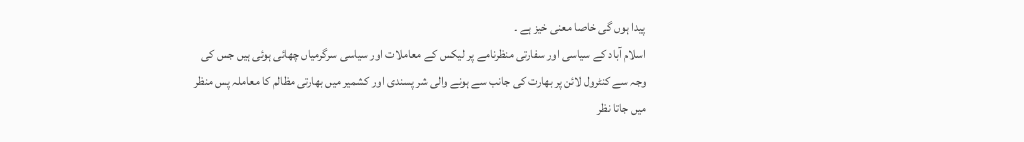پیدا ہوں گی خاصا معنی خیز ہے ۔
اسلام آباد کے سیاسی اور سفارتی منظرنامے پر لیکس کے معاملات اور سیاسی سرگرمیاں چھائی ہوئی ہیں جس کی وجہ سے کنٹرول لائن پر بھارت کی جانب سے ہونے والی شر پسندی اور کشمیر میں بھارتی مظالم کا معاملہ پس منظر میں جاتا نظر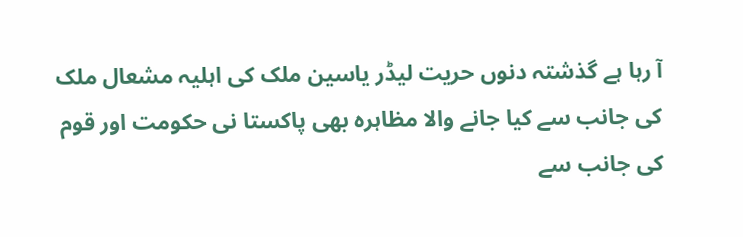آ رہا ہے گذشتہ دنوں حریت لیڈر یاسین ملک کی اہلیہ مشعال ملک کی جانب سے کیا جانے والا مظاہرہ بھی پاکستا نی حکومت اور قوم کی جانب سے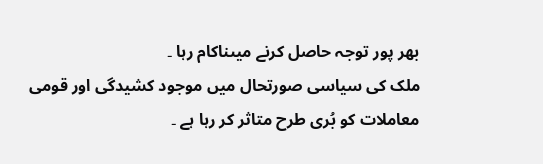بھر پور توجہ حاصل کرنے میںناکام رہا ۔
ملک کی سیاسی صورتحال میں موجود کشیدگی اور قومی معاملات کو بُری طرح متاثر کر رہا ہے ۔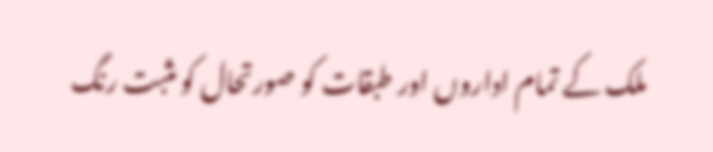ملک کے تمام اداروں اور طبقات کو صورتحال کو مثبت رنگ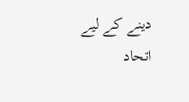دینے کے لیے اتحاد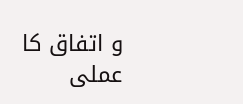و اتفاق کا عملی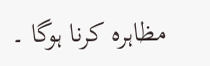مظاہرہ کرنا ہوگا ۔